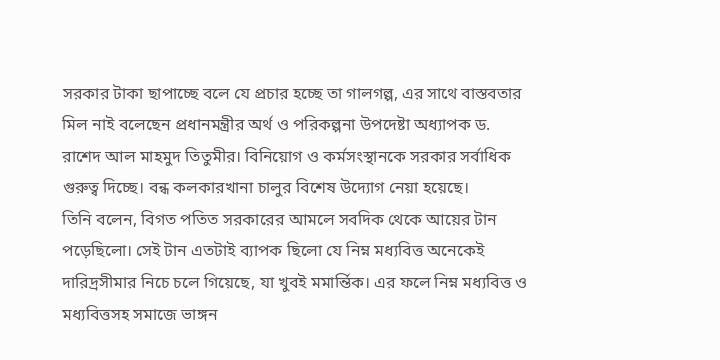সরকার টাকা ছাপাচ্ছে বলে যে প্রচার হচ্ছে তা গালগল্প, এর সাথে বাস্তবতার মিল নাই বলেছেন প্রধানমন্ত্রীর অর্থ ও পরিকল্পনা উপদেষ্টা অধ্যাপক ড. রাশেদ আল মাহমুদ তিতুমীর। বিনিয়োগ ও কর্মসংস্থানকে সরকার সর্বাধিক গুরুত্ব দিচ্ছে। বন্ধ কলকারখানা চালুর বিশেষ উদ্যোগ নেয়া হয়েছে।
তিনি বলেন, বিগত পতিত সরকারের আমলে সবদিক থেকে আয়ের টান পড়েছিলো। সেই টান এতটাই ব্যাপক ছিলো যে নিম্ন মধ্যবিত্ত অনেকেই দারিদ্রসীমার নিচে চলে গিয়েছে, যা খুবই মমার্ন্তিক। এর ফলে নিম্ন মধ্যবিত্ত ও মধ্যবিত্তসহ সমাজে ভাঙ্গন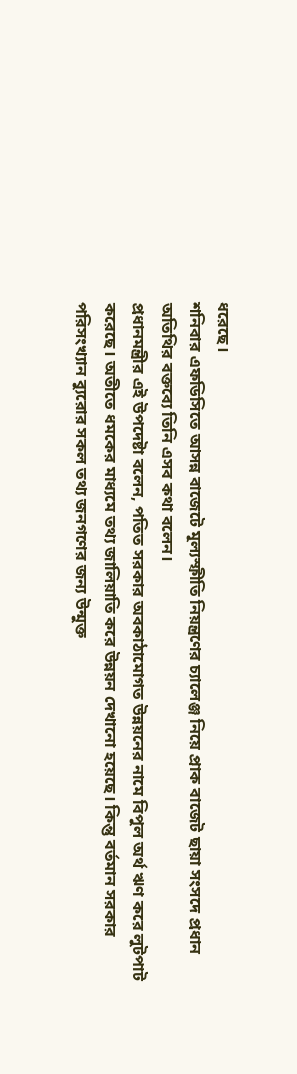ধরেছে।
শনিবার এফডিসিতে আসন্ন বাজেটে মূল্যস্ফীতি নিয়ন্ত্রণের চ্যালেঞ্জ নিয়ে প্রাক বাজেট ছায়া সংসদে প্রধান অতিথির বক্তব্যে তিনি এসব কথা বলেন।
প্রধানমন্ত্রীর এই উপদেষ্টা বলেন, পতিত সরকার অবকাঠামোগত উন্নয়নের নামে বিপুল অর্থ ঋণ করে লুটপাট করেছে। অতীতে ধমকের মাধ্যমে তথ্য জালিয়াতি করে উন্নয়ন দেখানো হয়েছে। কিন্তু বর্তমান সরকার পরিসংখ্যান ব্যুরোর সকল তথ্য জনগণের জন্য উন্মুক্ত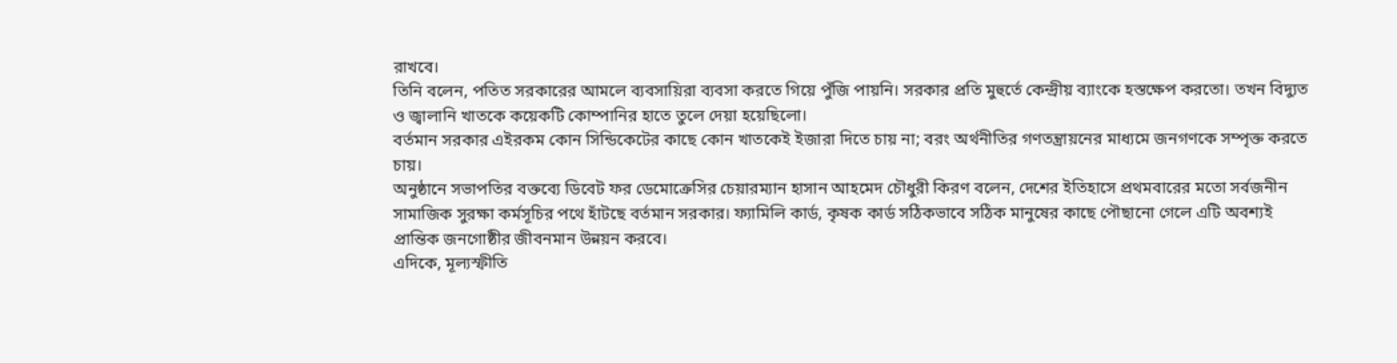রাখবে।
তিনি বলেন, পতিত সরকারের আমলে ব্যবসায়িরা ব্যবসা করতে গিয়ে পুঁজি পায়নি। সরকার প্রতি মুহুর্তে কেন্দ্রীয় ব্যাংকে হস্তক্ষেপ করতো। তখন বিদ্যুত ও জ্বালানি খাতকে কয়েকটি কোম্পানির হাতে তুলে দেয়া হয়েছিলো।
বর্তমান সরকার এইরকম কোন সিন্ডিকেটের কাছে কোন খাতকেই ইজারা দিতে চায় না; বরং অর্থনীতির গণতন্ত্রায়নের মাধ্যমে জনগণকে সম্পৃক্ত করতে চায়।
অনুষ্ঠানে সভাপতির বক্তব্যে ডিবেট ফর ডেমোক্রেসির চেয়ারম্যান হাসান আহমেদ চৌধুরী কিরণ বলেন, দেশের ইতিহাসে প্রথমবারের মতো সর্বজনীন সামাজিক সুরক্ষা কর্মসূচির পথে হাঁটছে বর্তমান সরকার। ফ্যামিলি কার্ড, কৃষক কার্ড সঠিকভাবে সঠিক মানুষের কাছে পৌছানো গেলে এটি অবশ্যই প্রান্তিক জনগোষ্ঠীর জীবনমান উন্নয়ন করবে।
এদিকে, মূল্যস্ফীতি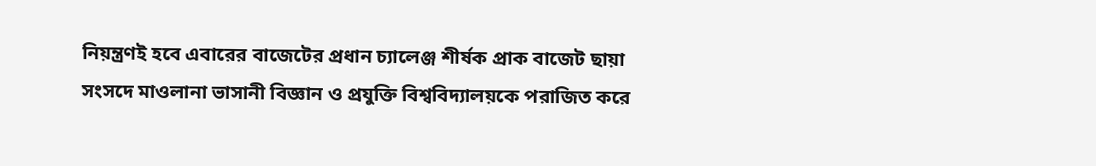নিয়ন্ত্রণই হবে এবারের বাজেটের প্রধান চ্যালেঞ্জ শীর্ষক প্রাক বাজেট ছায়া সংসদে মাওলানা ভাসানী বিজ্ঞান ও প্রযুক্তি বিশ্ববিদ্যালয়কে পরাজিত করে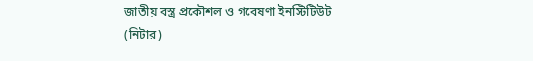জাতীয় বস্ত্র প্রকৌশল ও গবেষণা ইনস্টিটিউট (নিটার)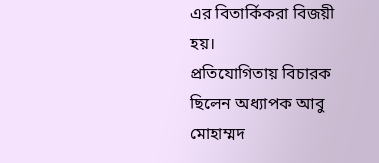এর বিতার্কিকরা বিজয়ী হয়।
প্রতিযোগিতায় বিচারক ছিলেন অধ্যাপক আবু মোহাম্মদ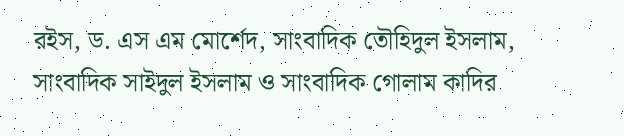রইস, ড. এস এম মোর্শেদ, সাংবাদিক তৌহিদুল ইসলাম, সাংবাদিক সাইদুল ইসলাম ও সাংবাদিক গোলাম কাদির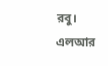রবু।
এলআর